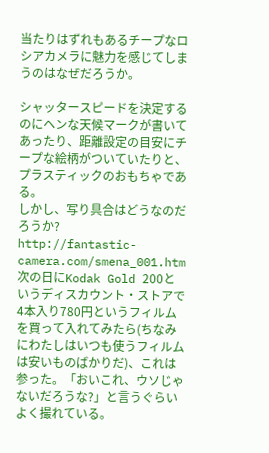当たりはずれもあるチープなロシアカメラに魅力を感じてしまうのはなぜだろうか。

シャッタースピードを決定するのにヘンな天候マークが書いてあったり、距離設定の目安にチープな絵柄がついていたりと、プラスティックのおもちゃである。
しかし、写り具合はどうなのだろうか?
http://fantastic-camera.com/smena_001.htm
次の日にKodak Gold 200というディスカウント・ストアで4本入り780円というフィルムを買って入れてみたら(ちなみにわたしはいつも使うフィルムは安いものばかりだ)、これは参った。「おいこれ、ウソじゃないだろうな?」と言うぐらいよく撮れている。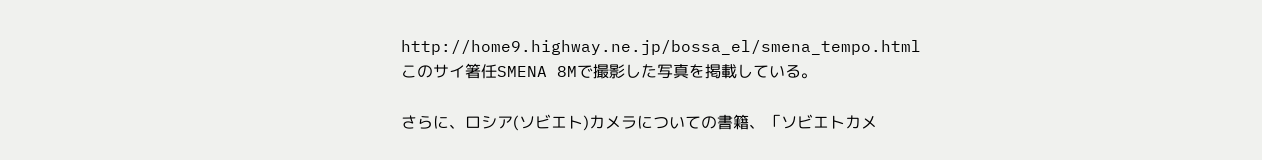http://home9.highway.ne.jp/bossa_el/smena_tempo.html
このサイ箸任SMENA 8Mで撮影した写真を掲載している。

さらに、ロシア(ソビエト)カメラについての書籍、「ソビエトカメ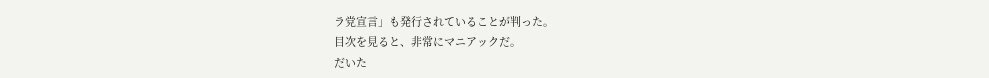ラ党宣言」も発行されていることが判った。
目次を見ると、非常にマニアックだ。
だいた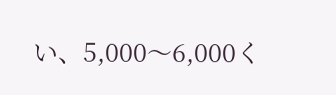い、5,000〜6,000く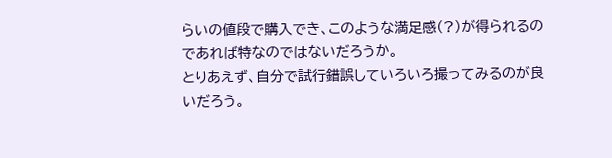らいの値段で購入でき、このような満足感(?)が得られるのであれば特なのではないだろうか。
とりあえず、自分で試行錯誤していろいろ撮ってみるのが良いだろう。